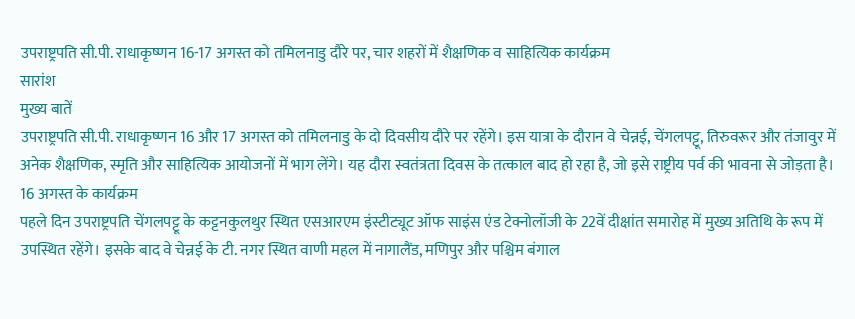उपराष्ट्रपति सी.पी. राधाकृष्णन 16-17 अगस्त को तमिलनाडु दौरे पर, चार शहरों में शैक्षणिक व साहित्यिक कार्यक्रम
सारांश
मुख्य बातें
उपराष्ट्रपति सी.पी. राधाकृष्णन 16 और 17 अगस्त को तमिलनाडु के दो दिवसीय दौरे पर रहेंगे। इस यात्रा के दौरान वे चेन्नई, चेंगलपट्टू, तिरुवरूर और तंजावुर में अनेक शैक्षणिक, स्मृति और साहित्यिक आयोजनों में भाग लेंगे। यह दौरा स्वतंत्रता दिवस के तत्काल बाद हो रहा है, जो इसे राष्ट्रीय पर्व की भावना से जोड़ता है।
16 अगस्त के कार्यक्रम
पहले दिन उपराष्ट्रपति चेंगलपट्टू के कट्टनकुलथुर स्थित एसआरएम इंस्टीट्यूट ऑफ साइंस एंड टेक्नोलॉजी के 22वें दीक्षांत समारोह में मुख्य अतिथि के रूप में उपस्थित रहेंगे। इसके बाद वे चेन्नई के टी. नगर स्थित वाणी महल में नागालैंड, मणिपुर और पश्चिम बंगाल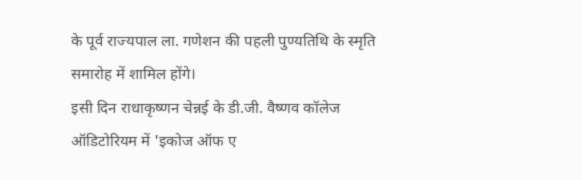के पूर्व राज्यपाल ला. गणेशन की पहली पुण्यतिथि के स्मृति समारोह में शामिल होंगे।
इसी दिन राधाकृष्णन चेन्नई के डी.जी. वैष्णव कॉलेज ऑडिटोरियम में 'इकोज ऑफ ए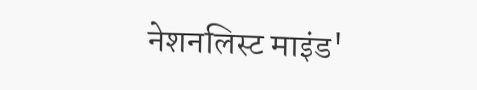नेशनलिस्ट माइंड'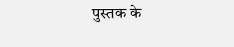पुस्तक के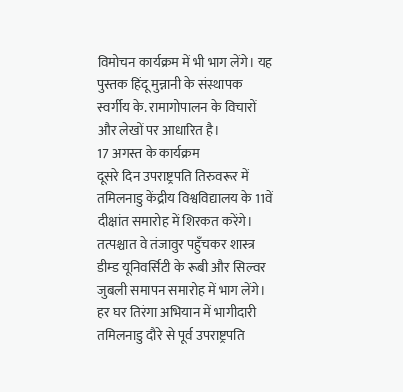विमोचन कार्यक्रम में भी भाग लेंगे। यह पुस्तक हिंदू मुन्नानी के संस्थापक स्वर्गीय के. रामागोपालन के विचारों और लेखों पर आधारित है।
17 अगस्त के कार्यक्रम
दूसरे दिन उपराष्ट्रपति तिरुवरूर में तमिलनाडु केंद्रीय विश्वविद्यालय के 11वें दीक्षांत समारोह में शिरकत करेंगे। तत्पश्चात वे तंजावुर पहुँचकर शास्त्र डीम्ड यूनिवर्सिटी के रूबी और सिल्वर जुबली समापन समारोह में भाग लेंगे।
हर घर तिरंगा अभियान में भागीदारी
तमिलनाडु दौरे से पूर्व उपराष्ट्रपति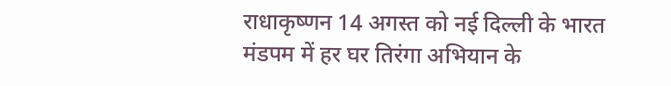राधाकृष्णन 14 अगस्त को नई दिल्ली के भारत मंडपम में हर घर तिरंगा अभियान के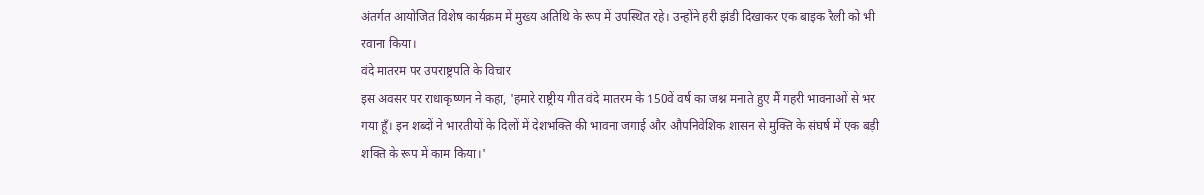अंतर्गत आयोजित विशेष कार्यक्रम में मुख्य अतिथि के रूप में उपस्थित रहे। उन्होंने हरी झंडी दिखाकर एक बाइक रैली को भी रवाना किया।
वंदे मातरम पर उपराष्ट्रपति के विचार
इस अवसर पर राधाकृष्णन ने कहा, 'हमारे राष्ट्रीय गीत वंदे मातरम के 150वें वर्ष का जश्न मनाते हुए मैं गहरी भावनाओं से भर गया हूँ। इन शब्दों ने भारतीयों के दिलों में देशभक्ति की भावना जगाई और औपनिवेशिक शासन से मुक्ति के संघर्ष में एक बड़ी शक्ति के रूप में काम किया।'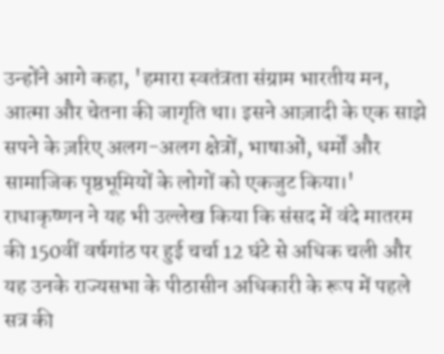उन्होंने आगे कहा, 'हमारा स्वतंत्रता संग्राम भारतीय मन, आत्मा और चेतना की जागृति था। इसने आज़ादी के एक साझे सपने के ज़रिए अलग-अलग क्षेत्रों, भाषाओं, धर्मों और सामाजिक पृष्ठभूमियों के लोगों को एकजुट किया।' राधाकृष्णन ने यह भी उल्लेख किया कि संसद में वंदे मातरम की 150वीं वर्षगांठ पर हुई चर्चा 12 घंटे से अधिक चली और यह उनके राज्यसभा के पीठासीन अधिकारी के रूप में पहले सत्र की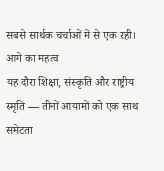सबसे सार्थक चर्चाओं में से एक रही।
आगे का महत्व
यह दौरा शिक्षा, संस्कृति और राष्ट्रीय स्मृति — तीनों आयामों को एक साथ समेटता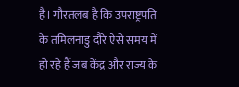है। गौरतलब है कि उपराष्ट्रपति के तमिलनाडु दौरे ऐसे समय में हो रहे हैं जब केंद्र और राज्य के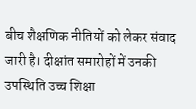बीच शैक्षणिक नीतियों को लेकर संवाद जारी है। दीक्षांत समारोहों में उनकी उपस्थिति उच्च शिक्षा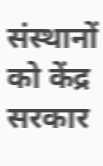संस्थानों को केंद्र सरकार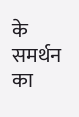के समर्थन का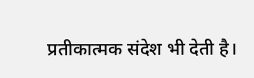प्रतीकात्मक संदेश भी देती है।